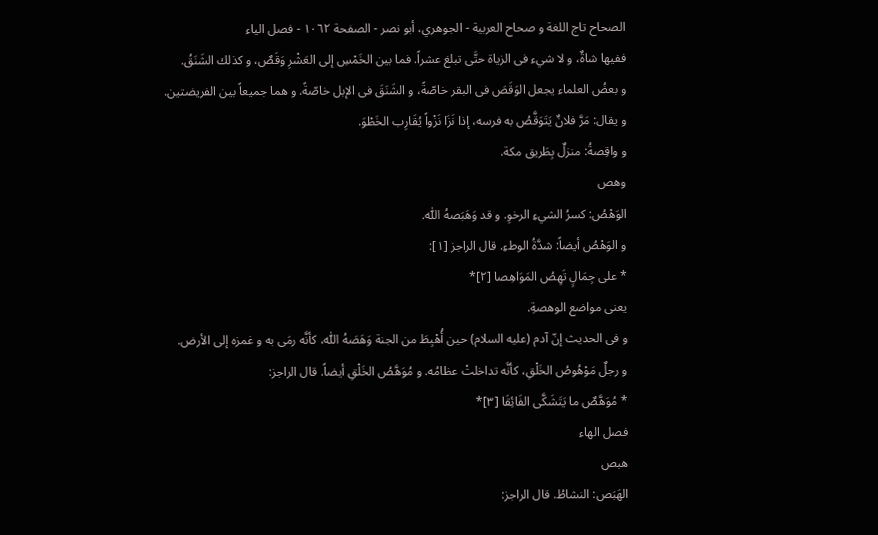الصحاح تاج اللغة و صحاح العربية - الجوهري، أبو نصر - الصفحة ١٠٦٢ - فصل الياء
ففيها شاةٌ، و لا شيء فى الزياة حتَّى تبلغ عشراً. فما بين الخَمْسِ إلى العَشْرِ وَقَصٌ، و كذلك الشَنَقُ.
و بعضُ العلماء يجعل الوَقَصَ فى البقر خاصّةً، و الشَنَقَ فى الإبل خاصّةً. و هما جميعاً بين الفريضتين.
و يقال: مَرَّ فلانٌ يَتَوَقَّصُ به فرسه، إذا نَزَا نَزْواً يُقَارِب الخَطْوَ.
و واقِصةُ: منزلٌ بِطَريق مكة.
وهص
الوَهْصُ: كسرُ الشيءِ الرخوِ. و قد وَهَبَصهُ اللّٰه.
و الوَهْصُ أيضاً: شدَّةُ الوطءِ. قال الراجز [١]:
* على جِمَالٍ تَهِصُ المَوَاهِصا [٢]*
يعنى مواضع الوهصةِ.
و فى الحديث إنّ آدم (عليه السلام) حين أُهْبِطَ من الجنة وَهَصَهُ اللّٰه، كأنَّه رمَى به و غمزه إلى الأرض.
و رجلٌ مَوْهُوصُ الخَلْقِ، كأنَّه تداخلتْ عظامُه. و مُوَهَّصُ الخَلْقِ أيضاً. قال الراجز:
* مُوَهَّصٌ ما يَتَشَكَّى الفَائِقَا [٣]*
فصل الهاء
هبص
الهَبَص: النشاطُ. قال الراجز: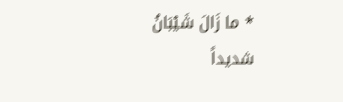* ما زَالَ شَيْبَانُ شديداً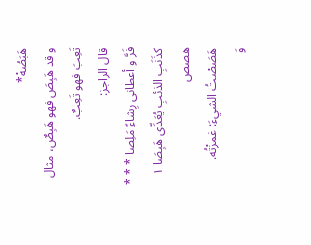هَبَصُهْ*
و قد هَبِصَ فهو هَبِصٌ، مثال تَعِبَ فهو تَعِبٌ.
قال الراجز:
فَرَّ و أعطانى رِشاءً مَلِصا * * * كذَنَبِ الذئبِ يُعَدِّى هَبِصَا ١
هصص
هَصَصْتُ الشيءَ: غمزْتُه.
وَ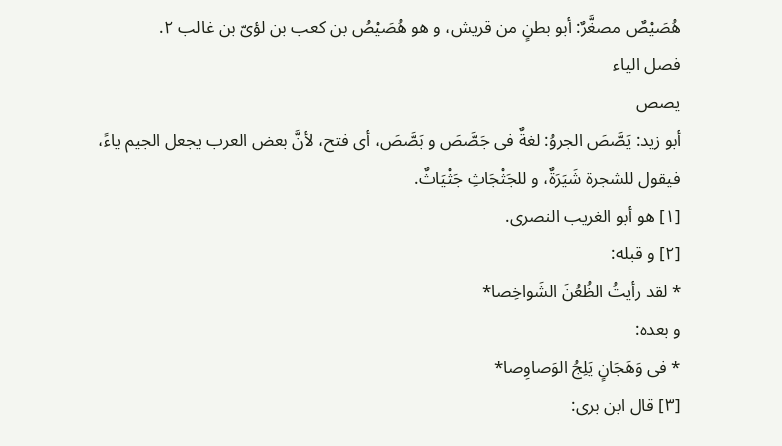هُصَيْصٌ مصغَّرٌ: أبو بطنٍ من قريش، و هو هُصَيْصُ بن كعب بن لؤىّ بن غالب ٢.
فصل الياء
يصص
أبو زيد: يَصَّصَ الجروُ: لغةٌ فى جَصَّصَ و بَصَّصَ، أى فتح، لأنَّ بعض العرب يجعل الجيم ياءً، فيقول للشجرة شَيَرَةٌ، و للجَثْجَاثِ جَثْيَاثٌ.
[١] هو أبو الغريب النصرى.
[٢] و قبله:
* لقد رأيتُ الظُعُنَ الشَواخِصا*
و بعده:
* فى وَهَجَانٍ يَلِجُ الوَصاوِصا*
[٣] قال ابن برى: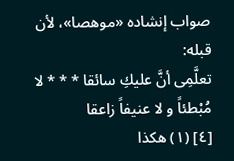صواب إنشاده «موهصا»، لأن قبله:
تعلَّمِى أنَّ عليكِ سائقا * * * لا مُبْطئاً و لا عنيفاً زاعقا
[٤] (١) هكذا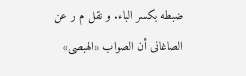ضبطه بكسر الباء. و نقل م ر عن الصاغانى أن الصواب «الهبصى»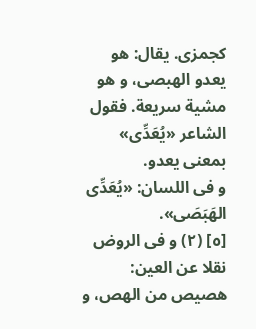كجمزى. يقال: هو يعدو الهبصى، و هو مشية سريعة. فقول الشاعر «يُعَدِّى» بمعنى يعدو.
و فى اللسان: «يُعَدِّى الهَبَصَى».
[٥] (٢) و فى الروض نقلا عن العين: هصيص من الهص، و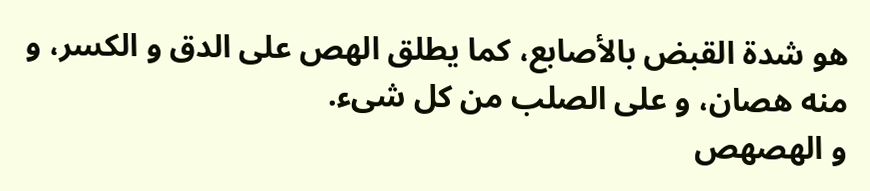هو شدة القبض بالأصابع، كما يطلق الهص على الدق و الكسر، و منه هصان، و على الصلب من كل شىء.
و الهصهص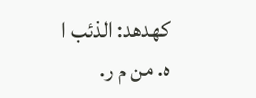كهدهد: الذئب ا ه. من م ر.